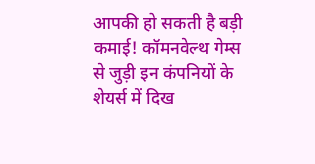आपकी हो सकती है बड़ी कमाई! कॉमनवेल्थ गेम्स से जुड़ी इन कंपनियों के शेयर्स में दिख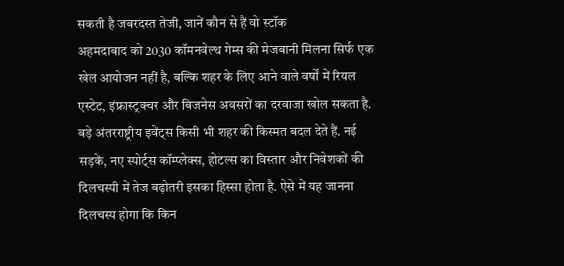सकती है जबरदस्त तेजी, जानें कौन से हैं वो स्टॉक
अहमदाबाद को 2030 कॉमनवेल्थ गेम्स की मेजबानी मिलना सिर्फ एक खेल आयोजन नहीं है, बल्कि शहर के लिए आने वाले वर्षों में रियल एस्टेट, इंफ्रास्ट्रक्चर और बिजनेस अवसरों का दरवाजा खोल सकता है. बड़े अंतरराष्ट्रीय इवेंट्स किसी भी शहर की किस्मत बदल देते हैं. नई सड़कें, नए स्पोर्ट्स कॉम्प्लेक्स, होटल्स का विस्तार और निवेशकों की दिलचस्पी में तेज बढ़ोतरी इसका हिस्सा होता है. ऐसे में यह जानना दिलचस्प होगा कि किन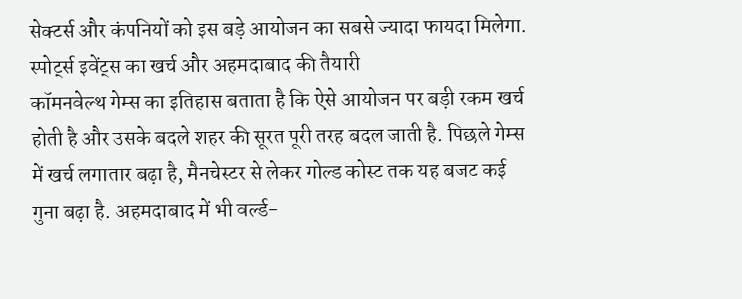सेक्टर्स और कंपनियों को इस बड़े आयोजन का सबसे ज्यादा फायदा मिलेगा.
स्पोर्ट्स इवेंट्स का खर्च और अहमदाबाद की तैयारी
कॉमनवेल्थ गेम्स का इतिहास बताता है कि ऐसे आयोजन पर बड़ी रकम खर्च होती है और उसके बदले शहर की सूरत पूरी तरह बदल जाती है. पिछले गेम्स में खर्च लगातार बढ़ा है, मैनचेस्टर से लेकर गोल्ड कोस्ट तक यह बजट कई गुना बढ़ा है. अहमदाबाद में भी वर्ल्ड-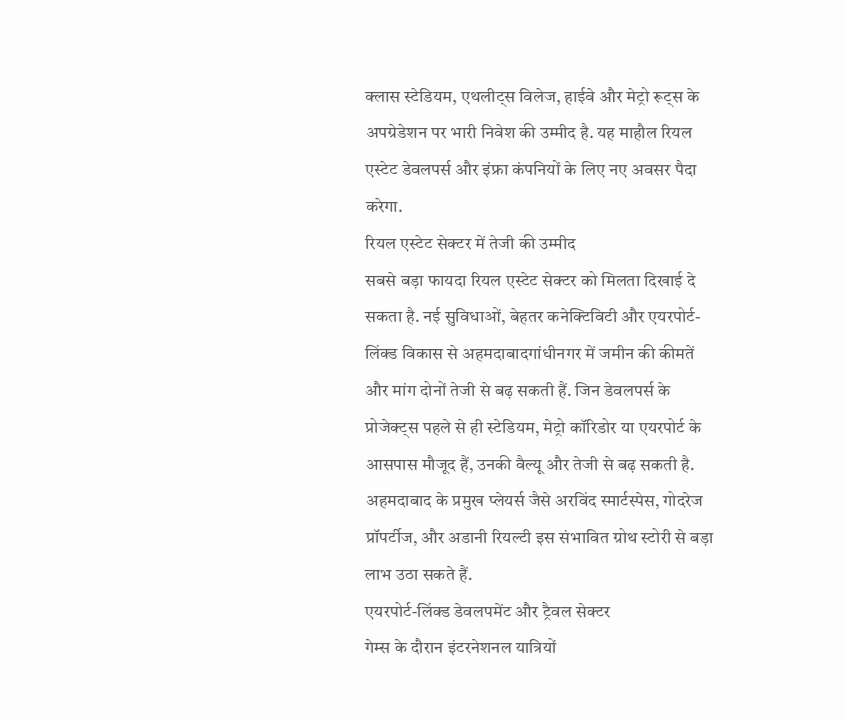क्लास स्टेडियम, एथलीट्स विलेज, हाईवे और मेट्रो रूट्स के अपग्रेडेशन पर भारी निवेश की उम्मीद है. यह माहौल रियल एस्टेट डेवलपर्स और इंफ्रा कंपनियों के लिए नए अवसर पैदा करेगा.
रियल एस्टेट सेक्टर में तेजी की उम्मीद
सबसे बड़ा फायदा रियल एस्टेट सेक्टर को मिलता दिखाई दे सकता है. नई सुविधाओं, बेहतर कनेक्टिविटी और एयरपोर्ट-लिंक्ड विकास से अहमदाबादगांधीनगर में जमीन की कीमतें और मांग दोनों तेजी से बढ़ सकती हैं. जिन डेवलपर्स के प्रोजेक्ट्स पहले से ही स्टेडियम, मेट्रो कॉरिडोर या एयरपोर्ट के आसपास मौजूद हैं, उनकी वैल्यू और तेजी से बढ़ सकती है. अहमदाबाद के प्रमुख प्लेयर्स जैसे अरविंद स्मार्टस्पेस, गोदरेज प्रॉपर्टीज, और अडानी रियल्टी इस संभावित ग्रोथ स्टोरी से बड़ा लाभ उठा सकते हैं.
एयरपोर्ट-लिंक्ड डेवलपमेंट और ट्रैवल सेक्टर
गेम्स के दौरान इंटरनेशनल यात्रियों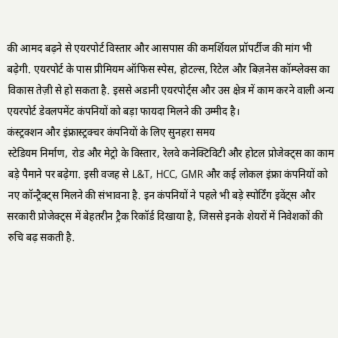की आमद बढ़ने से एयरपोर्ट विस्तार और आसपास की कमर्शियल प्रॉपर्टीज की मांग भी बढ़ेगी. एयरपोर्ट के पास प्रीमियम ऑफिस स्पेस, होटल्स, रिटेल और बिज़नेस कॉम्प्लेक्स का विकास तेज़ी से हो सकता है. इससे अडानी एयरपोर्ट्स और उस क्षेत्र में काम करने वाली अन्य एयरपोर्ट डेवलपमेंट कंपनियों को बड़ा फायदा मिलने की उम्मीद है।
कंस्ट्रक्शन और इंफ्रास्ट्रक्चर कंपनियों के लिए सुनहरा समय
स्टेडियम निर्माण, रोड और मेट्रो के विस्तार, रेलवे कनेक्टिविटी और होटल प्रोजेक्ट्स का काम बड़े पैमाने पर बढ़ेगा. इसी वजह से L&T, HCC, GMR और कई लोकल इंफ्रा कंपनियों को नए कॉन्ट्रैक्ट्स मिलने की संभावना है. इन कंपनियों ने पहले भी बड़े स्पोर्टिंग इवेंट्स और सरकारी प्रोजेक्ट्स में बेहतरीन ट्रैक रिकॉर्ड दिखाया है, जिससे इनके शेयरों में निवेशकों की रुचि बढ़ सकती है.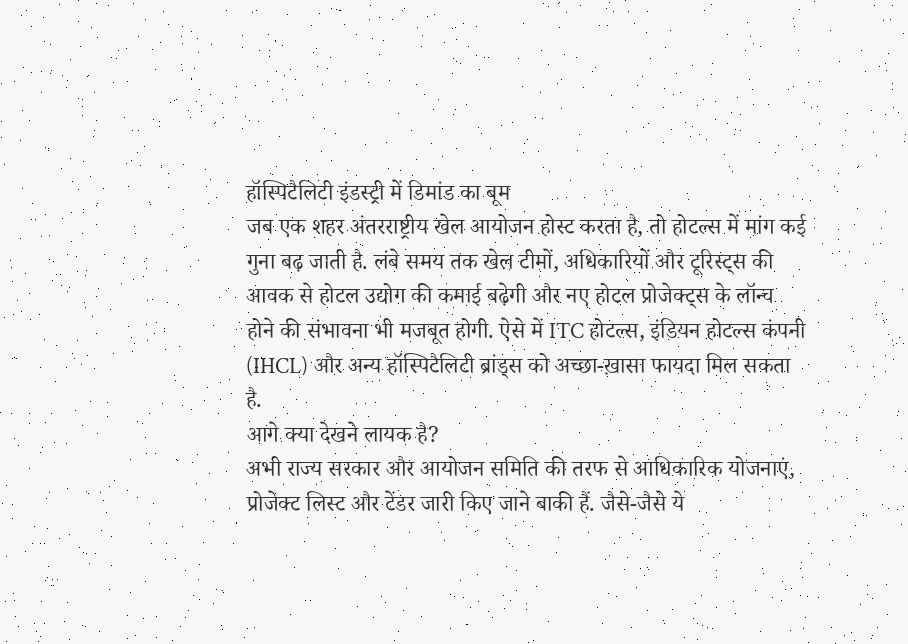हॉस्पिटैलिटी इंडस्ट्री में डिमांड का बूम
जब एक शहर अंतरराष्ट्रीय खेल आयोजन होस्ट करता है, तो होटल्स में मांग कई गुना बढ़ जाती है. लंबे समय तक खेल टीमों, अधिकारियों और टूरिस्ट्स की आवक से होटल उद्योग की कमाई बढ़ेगी और नए होटल प्रोजेक्ट्स के लॉन्च होने की संभावना भी मजबूत होगी. ऐसे में ITC होटल्स, इंडियन होटल्स कंपनी (IHCL) और अन्य हॉस्पिटैलिटी ब्रांड्स को अच्छा-ख़ासा फायदा मिल सकता है.
आगे क्या देखने लायक है?
अभी राज्य सरकार और आयोजन समिति की तरफ से आधिकारिक योजनाएं, प्रोजेक्ट लिस्ट और टेंडर जारी किए जाने बाकी हैं. जैसे-जैसे ये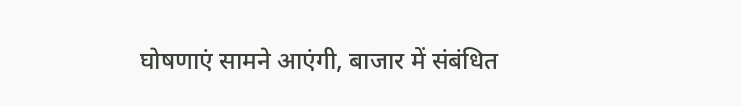घोषणाएं सामने आएंगी, बाजार में संबंधित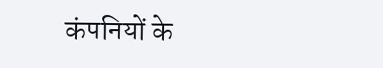कंपनियों के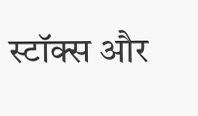स्टॉक्स और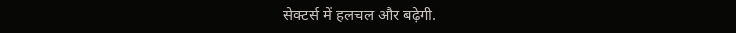सेक्टर्स में हलचल और बढ़ेगी.